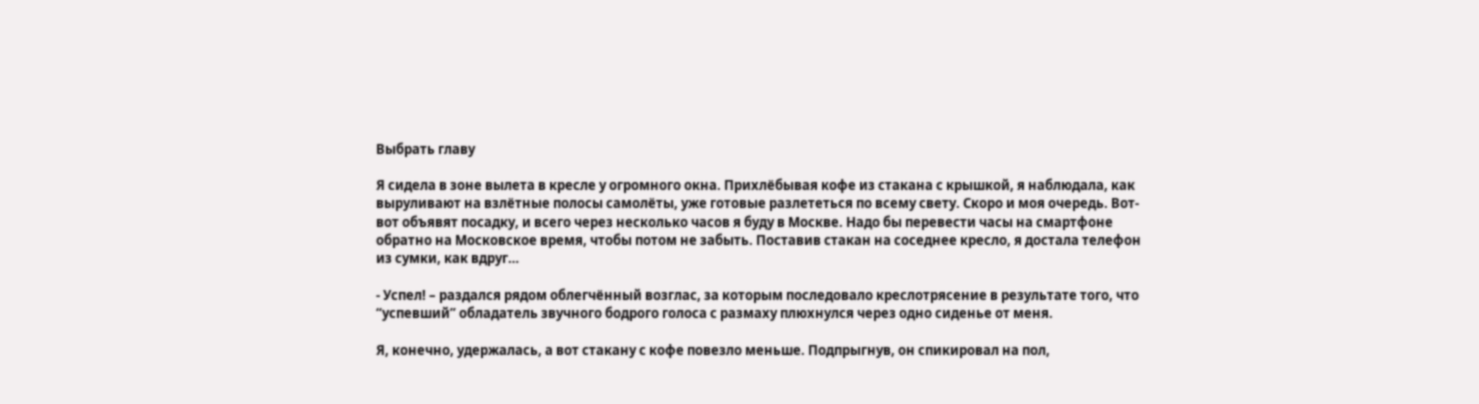Выбрать главу

Я сидела в зоне вылета в кресле у огромного окна. Прихлёбывая кофе из стакана с крышкой, я наблюдала, как выруливают на взлётные полосы самолёты, уже готовые разлететься по всему свету. Скоро и моя очередь. Вот-вот объявят посадку, и всего через несколько часов я буду в Москве. Надо бы перевести часы на смартфоне обратно на Московское время, чтобы потом не забыть. Поставив стакан на соседнее кресло, я достала телефон из сумки, как вдруг…

- Успел! – раздался рядом облегчённый возглас, за которым последовало креслотрясение в результате того, что “успевший” обладатель звучного бодрого голоса с размаху плюхнулся через одно сиденье от меня.

Я, конечно, удержалась, а вот стакану с кофе повезло меньше. Подпрыгнув, он спикировал на пол,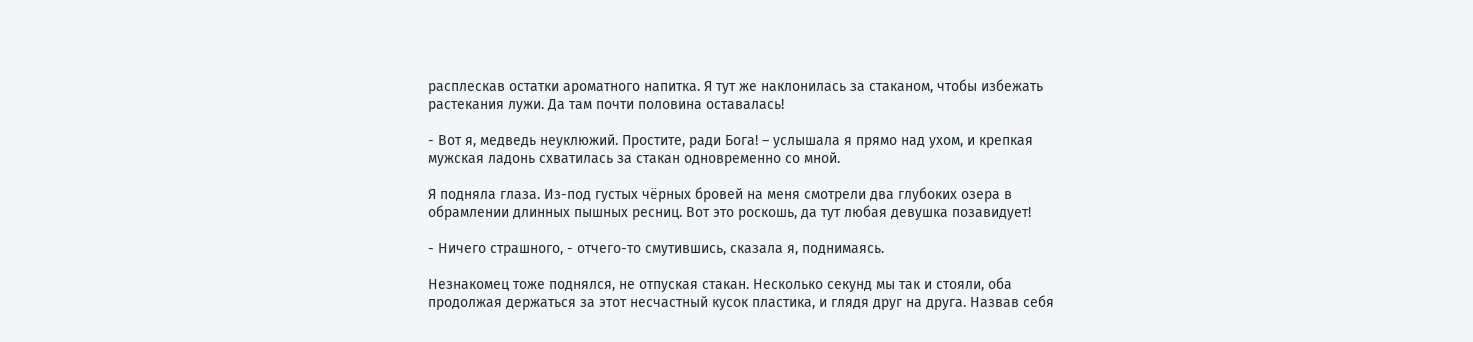расплескав остатки ароматного напитка. Я тут же наклонилась за стаканом, чтобы избежать растекания лужи. Да там почти половина оставалась!

- Вот я, медведь неуклюжий. Простите, ради Бога! – услышала я прямо над ухом, и крепкая мужская ладонь схватилась за стакан одновременно со мной.

Я подняла глаза. Из-под густых чёрных бровей на меня смотрели два глубоких озера в обрамлении длинных пышных ресниц. Вот это роскошь, да тут любая девушка позавидует!

- Ничего страшного, - отчего-то смутившись, сказала я, поднимаясь.

Незнакомец тоже поднялся, не отпуская стакан. Несколько секунд мы так и стояли, оба продолжая держаться за этот несчастный кусок пластика, и глядя друг на друга. Назвав себя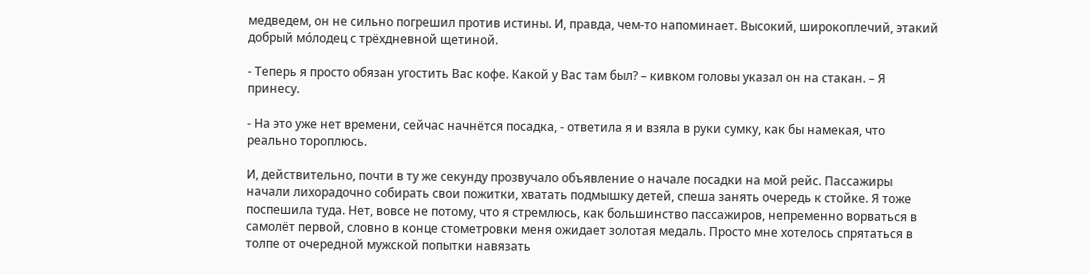медведем, он не сильно погрешил против истины. И, правда, чем-то напоминает. Высокий, широкоплечий, этакий добрый мóлодец с трёхдневной щетиной.

- Теперь я просто обязан угостить Вас кофе. Какой у Вас там был? – кивком головы указал он на стакан. – Я принесу.

- На это уже нет времени, сейчас начнётся посадка, - ответила я и взяла в руки сумку, как бы намекая, что реально тороплюсь.

И, действительно, почти в ту же секунду прозвучало объявление о начале посадки на мой рейс. Пассажиры начали лихорадочно собирать свои пожитки, хватать подмышку детей, спеша занять очередь к стойке. Я тоже поспешила туда. Нет, вовсе не потому, что я стремлюсь, как большинство пассажиров, непременно ворваться в самолёт первой, словно в конце стометровки меня ожидает золотая медаль. Просто мне хотелось спрятаться в толпе от очередной мужской попытки навязать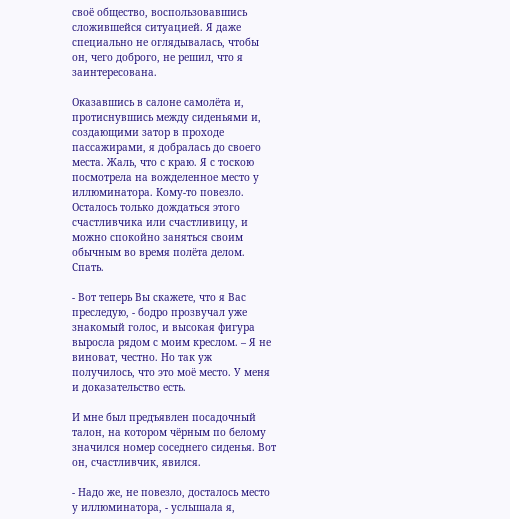своё общество, воспользовавшись сложившейся ситуацией. Я даже специально не оглядывалась, чтобы он, чего доброго, не решил, что я заинтересована.

Оказавшись в салоне самолёта и, протиснувшись между сиденьями и, создающими затор в проходе пассажирами, я добралась до своего места. Жаль, что с краю. Я с тоскою посмотрела на вожделенное место у иллюминатора. Кому-то повезло. Осталось только дождаться этого счастливчика или счастливицу, и можно спокойно заняться своим обычным во время полёта делом. Спать.

- Вот теперь Вы скажете, что я Вас преследую, - бодро прозвучал уже знакомый голос, и высокая фигура выросла рядом с моим креслом. – Я не виноват, честно. Но так уж получилось, что это моё место. У меня и доказательство есть.

И мне был предъявлен посадочный талон, на котором чёрным по белому значился номер соседнего сиденья. Вот он, счастливчик, явился.

- Надо же, не повезло, досталось место у иллюминатора, - услышала я,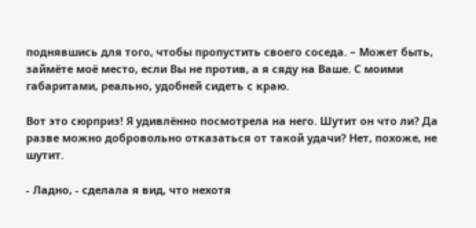поднявшись для того, чтобы пропустить своего соседа. – Может быть, займёте моё место, если Вы не против, а я сяду на Ваше. С моими габаритами, реально, удобней сидеть с краю.

Вот это сюрприз! Я удивлённо посмотрела на него. Шутит он что ли? Да разве можно добровольно отказаться от такой удачи? Нет, похоже, не шутит.

- Ладно, - сделала я вид, что нехотя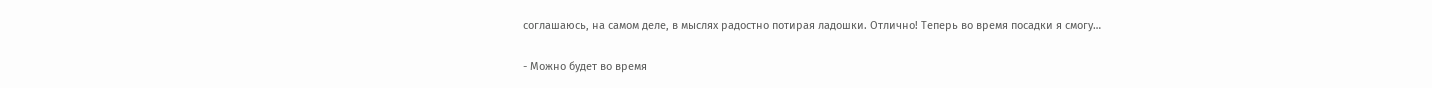соглашаюсь, на самом деле, в мыслях радостно потирая ладошки. Отлично! Теперь во время посадки я смогу…

- Можно будет во время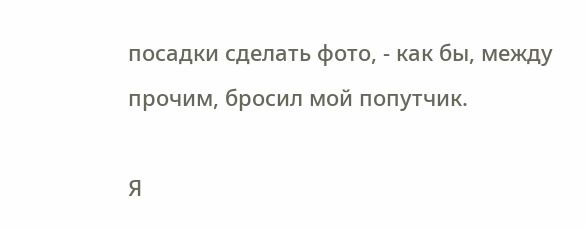посадки сделать фото, - как бы, между прочим, бросил мой попутчик.

Я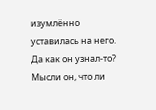изумлённо уставилась на него. Да как он узнал-то? Мысли он, что ли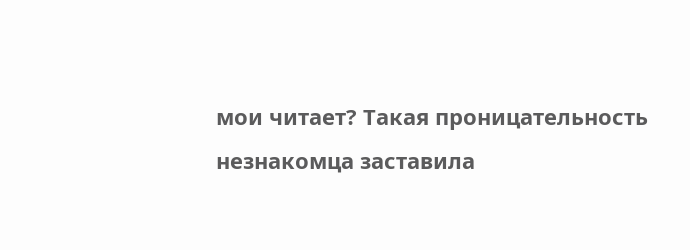мои читает? Такая проницательность незнакомца заставила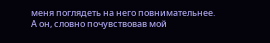меня поглядеть на него повнимательнее. А он, словно почувствовав мой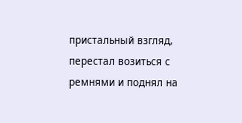пристальный взгляд, перестал возиться с ремнями и поднял на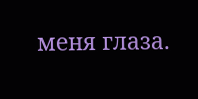меня глаза.